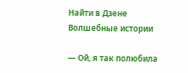Найти в Дзене
Волшебные истории

— Ой, я так полюбила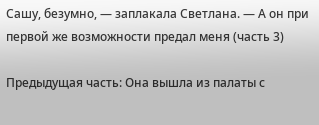Сашу, безумно, — заплакала Светлана. — А он при первой же возможности предал меня (часть 3)

Предыдущая часть: Она вышла из палаты с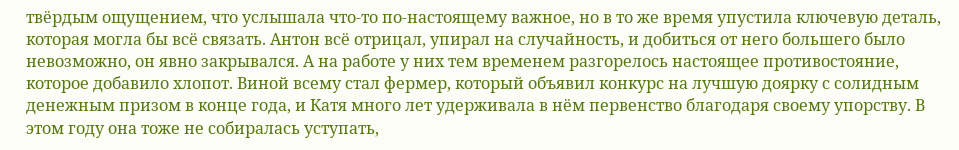твёрдым ощущением, что услышала что-то по-настоящему важное, но в то же время упустила ключевую деталь, которая могла бы всё связать. Антон всё отрицал, упирал на случайность, и добиться от него большего было невозможно, он явно закрывался. А на работе у них тем временем разгорелось настоящее противостояние, которое добавило хлопот. Виной всему стал фермер, который объявил конкурс на лучшую доярку с солидным денежным призом в конце года, и Катя много лет удерживала в нём первенство благодаря своему упорству. В этом году она тоже не собиралась уступать,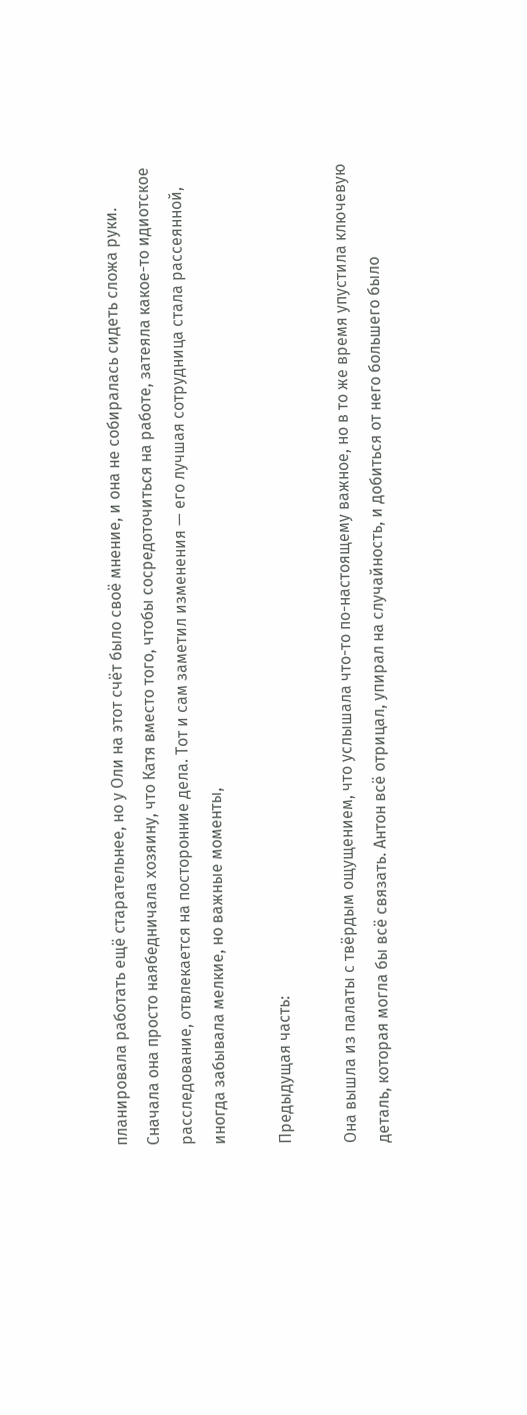планировала работать ещё старательнее, но у Оли на этот счёт было своё мнение, и она не собиралась сидеть сложа руки. Сначала она просто наябедничала хозяину, что Катя вместо того, чтобы сосредоточиться на работе, затеяла какое-то идиотское расследование, отвлекается на посторонние дела. Тот и сам заметил изменения — его лучшая сотрудница стала рассеянной, иногда забывала мелкие, но важные моменты,

Предыдущая часть:

Она вышла из палаты с твёрдым ощущением, что услышала что-то по-настоящему важное, но в то же время упустила ключевую деталь, которая могла бы всё связать. Антон всё отрицал, упирал на случайность, и добиться от него большего было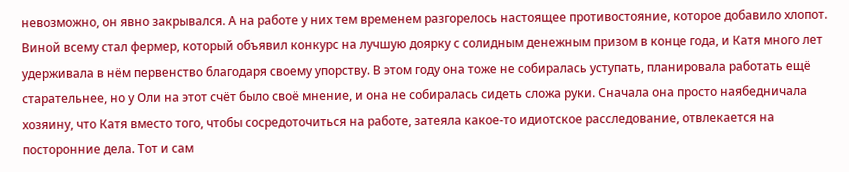невозможно, он явно закрывался. А на работе у них тем временем разгорелось настоящее противостояние, которое добавило хлопот. Виной всему стал фермер, который объявил конкурс на лучшую доярку с солидным денежным призом в конце года, и Катя много лет удерживала в нём первенство благодаря своему упорству. В этом году она тоже не собиралась уступать, планировала работать ещё старательнее, но у Оли на этот счёт было своё мнение, и она не собиралась сидеть сложа руки. Сначала она просто наябедничала хозяину, что Катя вместо того, чтобы сосредоточиться на работе, затеяла какое-то идиотское расследование, отвлекается на посторонние дела. Тот и сам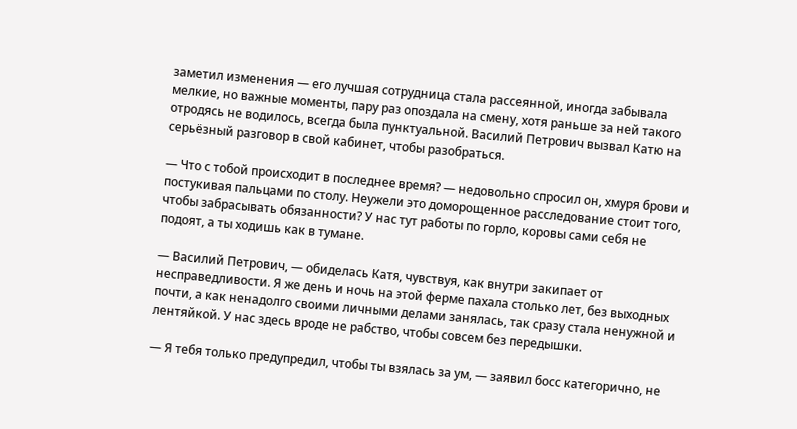заметил изменения — его лучшая сотрудница стала рассеянной, иногда забывала мелкие, но важные моменты, пару раз опоздала на смену, хотя раньше за ней такого отродясь не водилось, всегда была пунктуальной. Василий Петрович вызвал Катю на серьёзный разговор в свой кабинет, чтобы разобраться.

— Что с тобой происходит в последнее время? — недовольно спросил он, хмуря брови и постукивая пальцами по столу. Неужели это доморощенное расследование стоит того, чтобы забрасывать обязанности? У нас тут работы по горло, коровы сами себя не подоят, а ты ходишь как в тумане.

— Василий Петрович, — обиделась Катя, чувствуя, как внутри закипает от несправедливости. Я же день и ночь на этой ферме пахала столько лет, без выходных почти, а как ненадолго своими личными делами занялась, так сразу стала ненужной и лентяйкой. У нас здесь вроде не рабство, чтобы совсем без передышки.

— Я тебя только предупредил, чтобы ты взялась за ум, — заявил босс категорично, не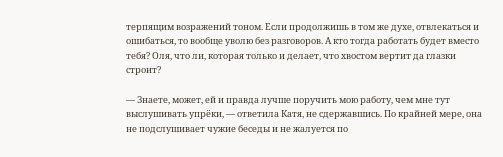терпящим возражений тоном. Если продолжишь в том же духе, отвлекаться и ошибаться, то вообще уволю без разговоров. А кто тогда работать будет вместо тебя? Оля, что ли, которая только и делает, что хвостом вертит да глазки строит?

— Знаете, может, ей и правда лучше поручить мою работу, чем мне тут выслушивать упрёки, — ответила Катя, не сдержавшись. По крайней мере, она не подслушивает чужие беседы и не жалуется по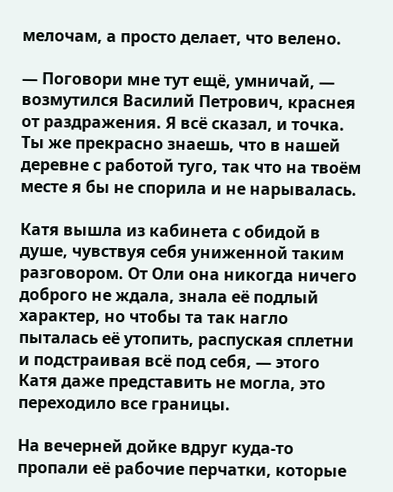мелочам, а просто делает, что велено.

— Поговори мне тут ещё, умничай, — возмутился Василий Петрович, краснея от раздражения. Я всё сказал, и точка. Ты же прекрасно знаешь, что в нашей деревне с работой туго, так что на твоём месте я бы не спорила и не нарывалась.

Катя вышла из кабинета с обидой в душе, чувствуя себя униженной таким разговором. От Оли она никогда ничего доброго не ждала, знала её подлый характер, но чтобы та так нагло пыталась её утопить, распуская сплетни и подстраивая всё под себя, — этого Катя даже представить не могла, это переходило все границы.

На вечерней дойке вдруг куда-то пропали её рабочие перчатки, которые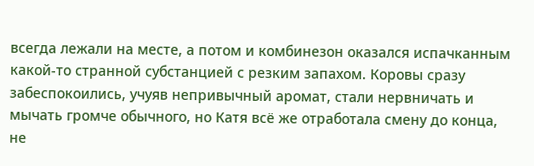всегда лежали на месте, а потом и комбинезон оказался испачканным какой-то странной субстанцией с резким запахом. Коровы сразу забеспокоились, учуяв непривычный аромат, стали нервничать и мычать громче обычного, но Катя всё же отработала смену до конца, не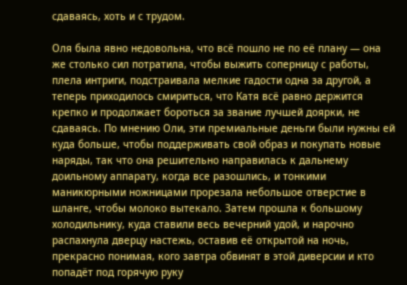сдаваясь, хоть и с трудом.

Оля была явно недовольна, что всё пошло не по её плану — она же столько сил потратила, чтобы выжить соперницу с работы, плела интриги, подстраивала мелкие гадости одна за другой, а теперь приходилось смириться, что Катя всё равно держится крепко и продолжает бороться за звание лучшей доярки, не сдаваясь. По мнению Оли, эти премиальные деньги были нужны ей куда больше, чтобы поддерживать свой образ и покупать новые наряды, так что она решительно направилась к дальнему доильному аппарату, когда все разошлись, и тонкими маникюрными ножницами прорезала небольшое отверстие в шланге, чтобы молоко вытекало. Затем прошла к большому холодильнику, куда ставили весь вечерний удой, и нарочно распахнула дверцу настежь, оставив её открытой на ночь, прекрасно понимая, кого завтра обвинят в этой диверсии и кто попадёт под горячую руку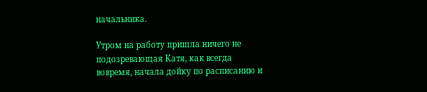начальника.

Утром на работу пришла ничего не подозревающая Катя, как всегда вовремя, начала дойку по расписанию и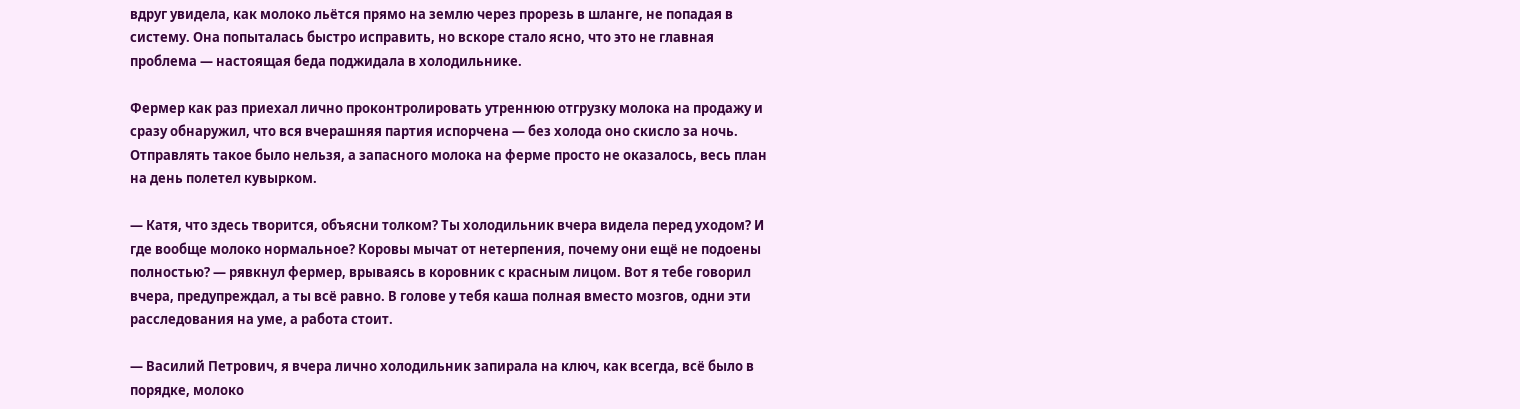вдруг увидела, как молоко льётся прямо на землю через прорезь в шланге, не попадая в систему. Она попыталась быстро исправить, но вскоре стало ясно, что это не главная проблема — настоящая беда поджидала в холодильнике.

Фермер как раз приехал лично проконтролировать утреннюю отгрузку молока на продажу и сразу обнаружил, что вся вчерашняя партия испорчена — без холода оно скисло за ночь. Отправлять такое было нельзя, а запасного молока на ферме просто не оказалось, весь план на день полетел кувырком.

— Катя, что здесь творится, объясни толком? Ты холодильник вчера видела перед уходом? И где вообще молоко нормальное? Коровы мычат от нетерпения, почему они ещё не подоены полностью? — рявкнул фермер, врываясь в коровник с красным лицом. Вот я тебе говорил вчера, предупреждал, а ты всё равно. В голове у тебя каша полная вместо мозгов, одни эти расследования на уме, а работа стоит.

— Василий Петрович, я вчера лично холодильник запирала на ключ, как всегда, всё было в порядке, молоко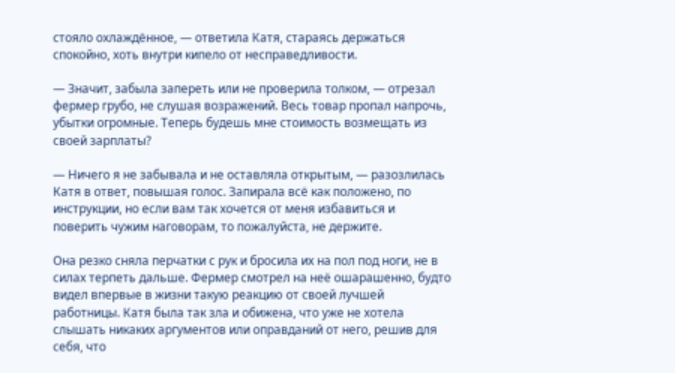стояло охлаждённое, — ответила Катя, стараясь держаться спокойно, хоть внутри кипело от несправедливости.

— Значит, забыла запереть или не проверила толком, — отрезал фермер грубо, не слушая возражений. Весь товар пропал напрочь, убытки огромные. Теперь будешь мне стоимость возмещать из своей зарплаты?

— Ничего я не забывала и не оставляла открытым, — разозлилась Катя в ответ, повышая голос. Запирала всё как положено, по инструкции, но если вам так хочется от меня избавиться и поверить чужим наговорам, то пожалуйста, не держите.

Она резко сняла перчатки с рук и бросила их на пол под ноги, не в силах терпеть дальше. Фермер смотрел на неё ошарашенно, будто видел впервые в жизни такую реакцию от своей лучшей работницы. Катя была так зла и обижена, что уже не хотела слышать никаких аргументов или оправданий от него, решив для себя, что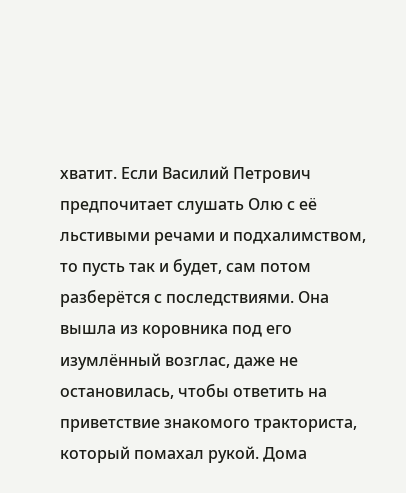хватит. Если Василий Петрович предпочитает слушать Олю с её льстивыми речами и подхалимством, то пусть так и будет, сам потом разберётся с последствиями. Она вышла из коровника под его изумлённый возглас, даже не остановилась, чтобы ответить на приветствие знакомого тракториста, который помахал рукой. Дома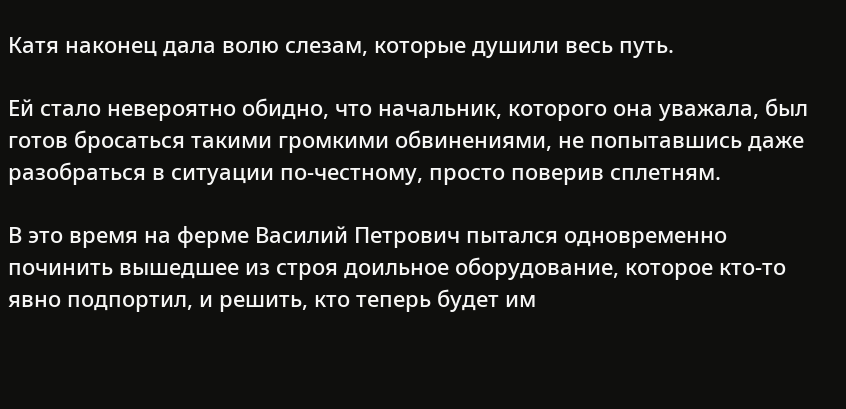Катя наконец дала волю слезам, которые душили весь путь.

Ей стало невероятно обидно, что начальник, которого она уважала, был готов бросаться такими громкими обвинениями, не попытавшись даже разобраться в ситуации по-честному, просто поверив сплетням.

В это время на ферме Василий Петрович пытался одновременно починить вышедшее из строя доильное оборудование, которое кто-то явно подпортил, и решить, кто теперь будет им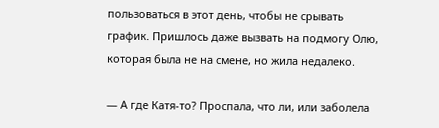пользоваться в этот день, чтобы не срывать график. Пришлось даже вызвать на подмогу Олю, которая была не на смене, но жила недалеко.

— А где Катя-то? Проспала, что ли, или заболела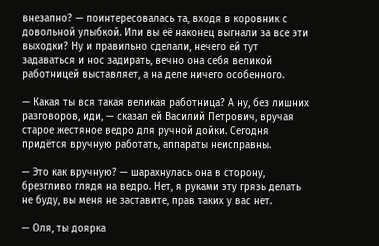внезапно? — поинтересовалась та, входя в коровник с довольной улыбкой. Или вы её наконец выгнали за все эти выходки? Ну и правильно сделали, нечего ей тут задаваться и нос задирать, вечно она себя великой работницей выставляет, а на деле ничего особенного.

— Какая ты вся такая великая работница? А ну, без лишних разговоров, иди, — сказал ей Василий Петрович, вручая старое жестяное ведро для ручной дойки. Сегодня придётся вручную работать, аппараты неисправны.

— Это как вручную? — шарахнулась она в сторону, брезгливо глядя на ведро. Нет, я руками эту грязь делать не буду, вы меня не заставите, прав таких у вас нет.

— Оля, ты доярка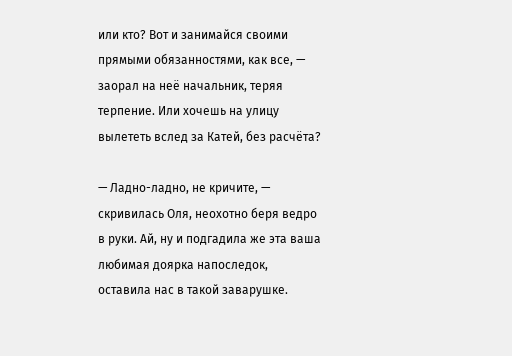или кто? Вот и занимайся своими прямыми обязанностями, как все, — заорал на неё начальник, теряя терпение. Или хочешь на улицу вылететь вслед за Катей, без расчёта?

— Ладно-ладно, не кричите, — скривилась Оля, неохотно беря ведро в руки. Ай, ну и подгадила же эта ваша любимая доярка напоследок, оставила нас в такой заварушке.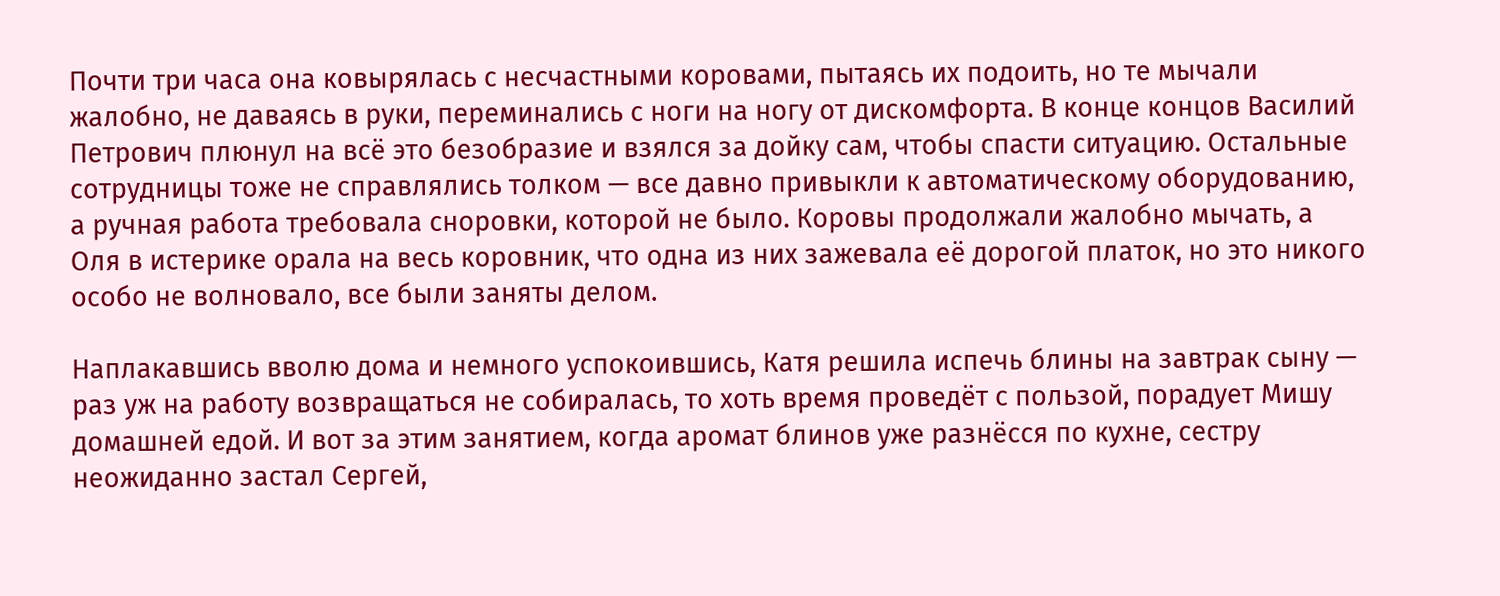Почти три часа она ковырялась с несчастными коровами, пытаясь их подоить, но те мычали жалобно, не даваясь в руки, переминались с ноги на ногу от дискомфорта. В конце концов Василий Петрович плюнул на всё это безобразие и взялся за дойку сам, чтобы спасти ситуацию. Остальные сотрудницы тоже не справлялись толком — все давно привыкли к автоматическому оборудованию, а ручная работа требовала сноровки, которой не было. Коровы продолжали жалобно мычать, а Оля в истерике орала на весь коровник, что одна из них зажевала её дорогой платок, но это никого особо не волновало, все были заняты делом.

Наплакавшись вволю дома и немного успокоившись, Катя решила испечь блины на завтрак сыну — раз уж на работу возвращаться не собиралась, то хоть время проведёт с пользой, порадует Мишу домашней едой. И вот за этим занятием, когда аромат блинов уже разнёсся по кухне, сестру неожиданно застал Сергей,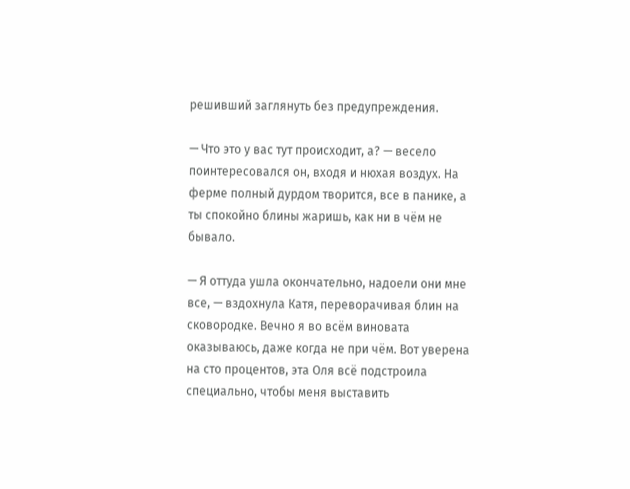решивший заглянуть без предупреждения.

— Что это у вас тут происходит, а? — весело поинтересовался он, входя и нюхая воздух. На ферме полный дурдом творится, все в панике, а ты спокойно блины жаришь, как ни в чём не бывало.

— Я оттуда ушла окончательно, надоели они мне все, — вздохнула Катя, переворачивая блин на сковородке. Вечно я во всём виновата оказываюсь, даже когда не при чём. Вот уверена на сто процентов, эта Оля всё подстроила специально, чтобы меня выставить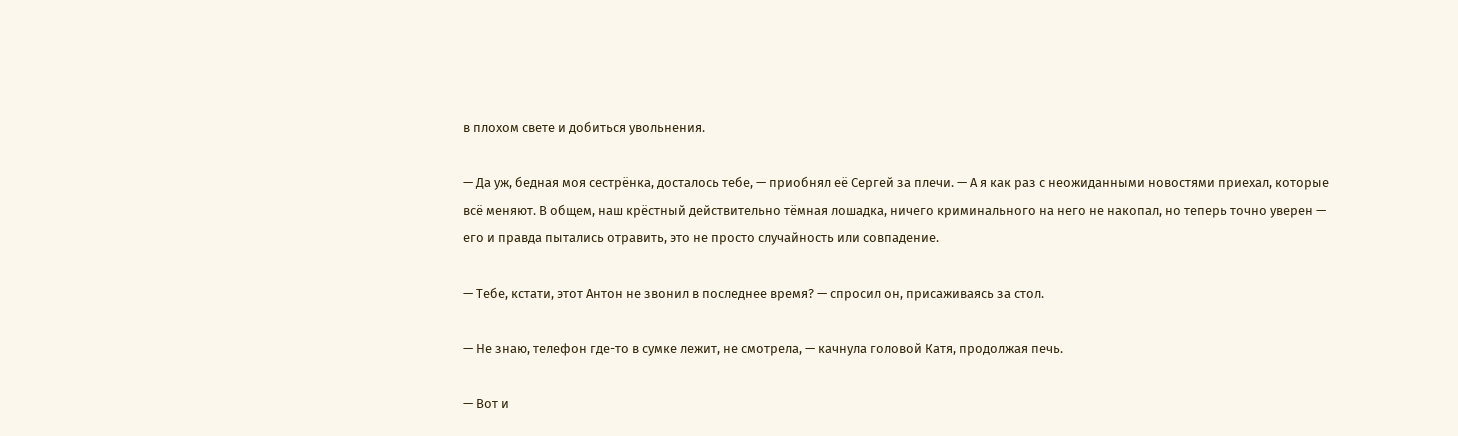в плохом свете и добиться увольнения.

— Да уж, бедная моя сестрёнка, досталось тебе, — приобнял её Сергей за плечи. — А я как раз с неожиданными новостями приехал, которые всё меняют. В общем, наш крёстный действительно тёмная лошадка, ничего криминального на него не накопал, но теперь точно уверен — его и правда пытались отравить, это не просто случайность или совпадение.

— Тебе, кстати, этот Антон не звонил в последнее время? — спросил он, присаживаясь за стол.

— Не знаю, телефон где-то в сумке лежит, не смотрела, — качнула головой Катя, продолжая печь.

— Вот и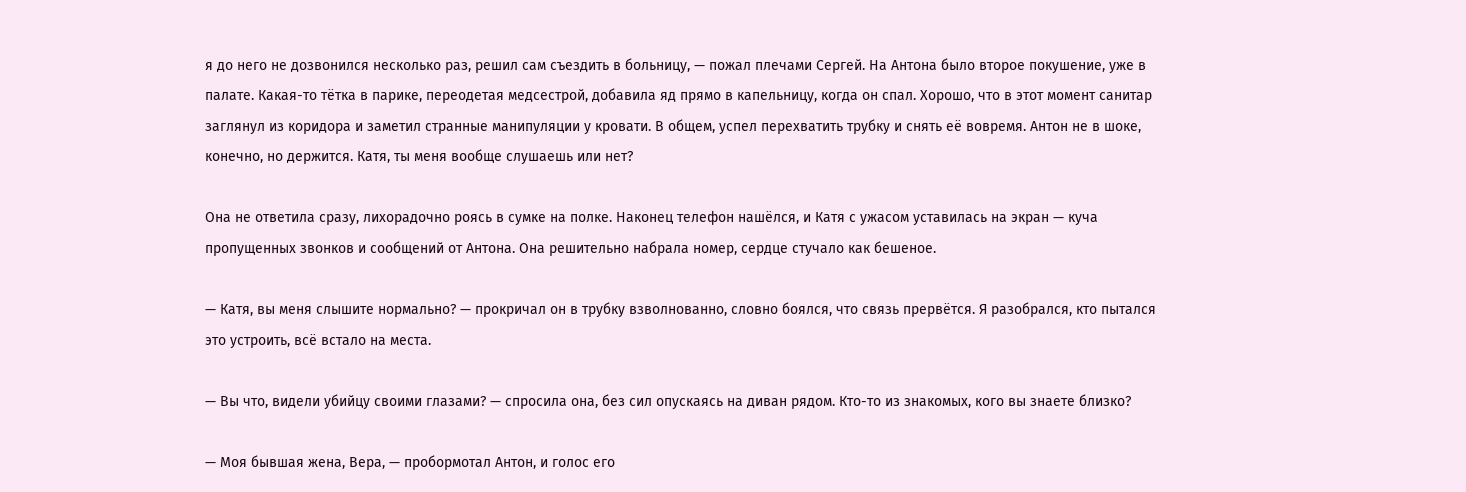я до него не дозвонился несколько раз, решил сам съездить в больницу, — пожал плечами Сергей. На Антона было второе покушение, уже в палате. Какая-то тётка в парике, переодетая медсестрой, добавила яд прямо в капельницу, когда он спал. Хорошо, что в этот момент санитар заглянул из коридора и заметил странные манипуляции у кровати. В общем, успел перехватить трубку и снять её вовремя. Антон не в шоке, конечно, но держится. Катя, ты меня вообще слушаешь или нет?

Она не ответила сразу, лихорадочно роясь в сумке на полке. Наконец телефон нашёлся, и Катя с ужасом уставилась на экран — куча пропущенных звонков и сообщений от Антона. Она решительно набрала номер, сердце стучало как бешеное.

— Катя, вы меня слышите нормально? — прокричал он в трубку взволнованно, словно боялся, что связь прервётся. Я разобрался, кто пытался это устроить, всё встало на места.

— Вы что, видели убийцу своими глазами? — спросила она, без сил опускаясь на диван рядом. Кто-то из знакомых, кого вы знаете близко?

— Моя бывшая жена, Вера, — пробормотал Антон, и голос его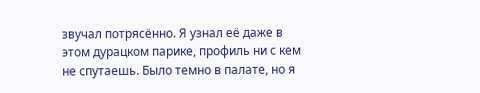звучал потрясённо. Я узнал её даже в этом дурацком парике, профиль ни с кем не спутаешь. Было темно в палате, но я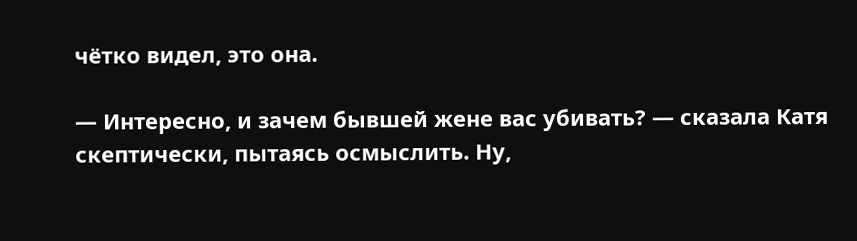чётко видел, это она.

— Интересно, и зачем бывшей жене вас убивать? — сказала Катя скептически, пытаясь осмыслить. Ну,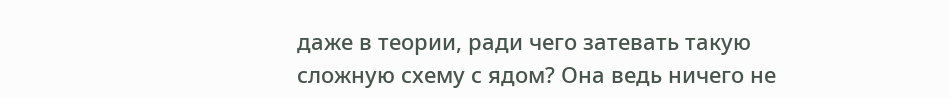даже в теории, ради чего затевать такую сложную схему с ядом? Она ведь ничего не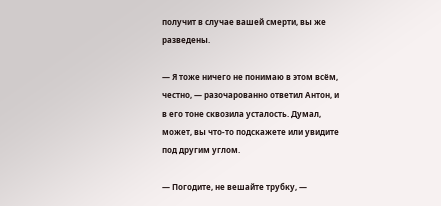получит в случае вашей смерти, вы же разведены.

— Я тоже ничего не понимаю в этом всём, честно, — разочарованно ответил Антон, и в его тоне сквозила усталость. Думал, может, вы что-то подскажете или увидите под другим углом.

— Погодите, не вешайте трубку, —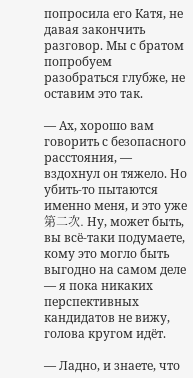попросила его Катя, не давая закончить разговор. Мы с братом попробуем разобраться глубже, не оставим это так.

— Ах, хорошо вам говорить с безопасного расстояния, — вздохнул он тяжело. Но убить-то пытаются именно меня, и это уже第二次. Ну, может быть, вы всё-таки подумаете, кому это могло быть выгодно на самом деле — я пока никаких перспективных кандидатов не вижу, голова кругом идёт.

— Ладно, и знаете, что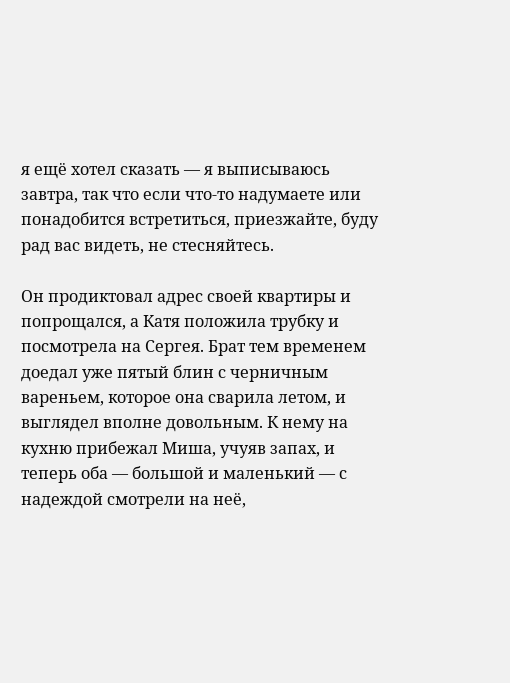я ещё хотел сказать — я выписываюсь завтра, так что если что-то надумаете или понадобится встретиться, приезжайте, буду рад вас видеть, не стесняйтесь.

Он продиктовал адрес своей квартиры и попрощался, а Катя положила трубку и посмотрела на Сергея. Брат тем временем доедал уже пятый блин с черничным вареньем, которое она сварила летом, и выглядел вполне довольным. К нему на кухню прибежал Миша, учуяв запах, и теперь оба — большой и маленький — с надеждой смотрели на неё,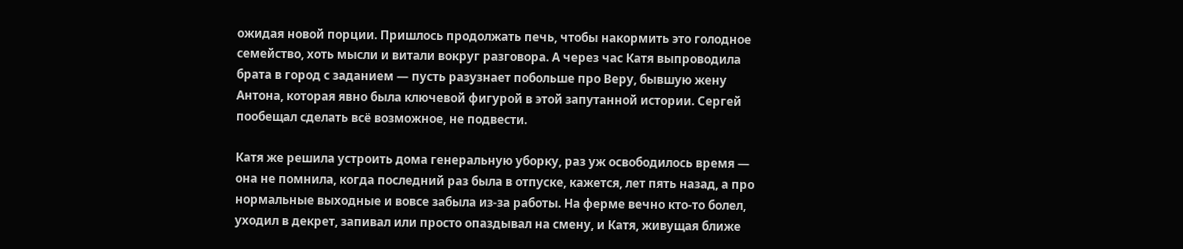ожидая новой порции. Пришлось продолжать печь, чтобы накормить это голодное семейство, хоть мысли и витали вокруг разговора. А через час Катя выпроводила брата в город с заданием — пусть разузнает побольше про Веру, бывшую жену Антона, которая явно была ключевой фигурой в этой запутанной истории. Сергей пообещал сделать всё возможное, не подвести.

Катя же решила устроить дома генеральную уборку, раз уж освободилось время — она не помнила, когда последний раз была в отпуске, кажется, лет пять назад, а про нормальные выходные и вовсе забыла из-за работы. На ферме вечно кто-то болел, уходил в декрет, запивал или просто опаздывал на смену, и Катя, живущая ближе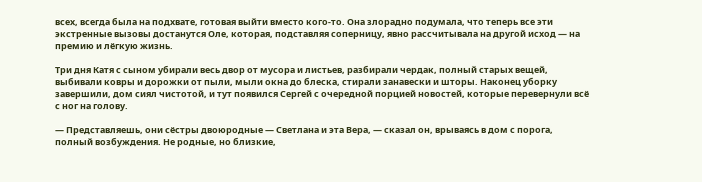всех, всегда была на подхвате, готовая выйти вместо кого-то. Она злорадно подумала, что теперь все эти экстренные вызовы достанутся Оле, которая, подставляя соперницу, явно рассчитывала на другой исход — на премию и лёгкую жизнь.

Три дня Катя с сыном убирали весь двор от мусора и листьев, разбирали чердак, полный старых вещей, выбивали ковры и дорожки от пыли, мыли окна до блеска, стирали занавески и шторы. Наконец уборку завершили, дом сиял чистотой, и тут появился Сергей с очередной порцией новостей, которые перевернули всё с ног на голову.

— Представляешь, они сёстры двоюродные — Светлана и эта Вера, — сказал он, врываясь в дом с порога, полный возбуждения. Не родные, но близкие,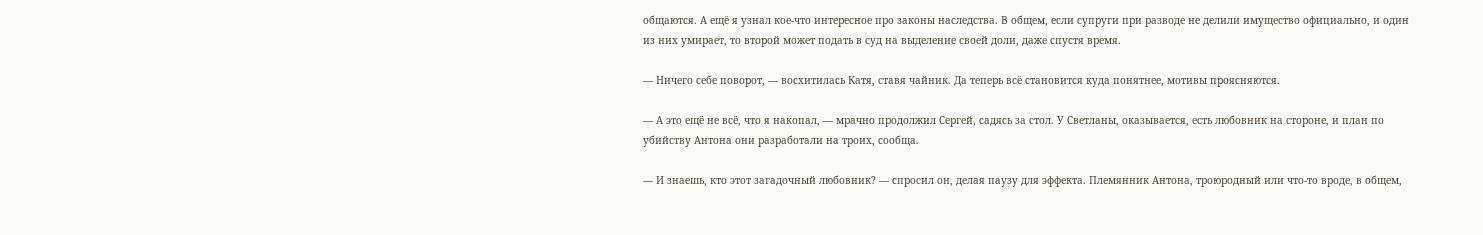общаются. А ещё я узнал кое-что интересное про законы наследства. В общем, если супруги при разводе не делили имущество официально, и один из них умирает, то второй может подать в суд на выделение своей доли, даже спустя время.

— Ничего себе поворот, — восхитилась Катя, ставя чайник. Да теперь всё становится куда понятнее, мотивы проясняются.

— А это ещё не всё, что я накопал, — мрачно продолжил Сергей, садясь за стол. У Светланы, оказывается, есть любовник на стороне, и план по убийству Антона они разработали на троих, сообща.

— И знаешь, кто этот загадочный любовник? — спросил он, делая паузу для эффекта. Племянник Антона, троюродный или что-то вроде, в общем,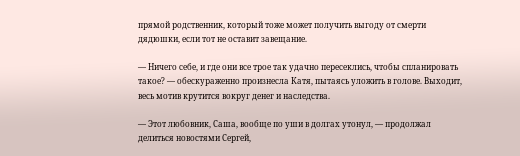прямой родственник, который тоже может получить выгоду от смерти дядюшки, если тот не оставит завещание.

— Ничего себе, и где они все трое так удачно пересеклись, чтобы спланировать такое? — обескураженно произнесла Катя, пытаясь уложить в голове. Выходит, весь мотив крутится вокруг денег и наследства.

— Этот любовник, Саша, вообще по уши в долгах утонул, — продолжал делиться новостями Сергей,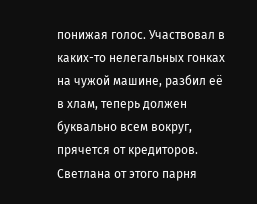понижая голос. Участвовал в каких-то нелегальных гонках на чужой машине, разбил её в хлам, теперь должен буквально всем вокруг, прячется от кредиторов. Светлана от этого парня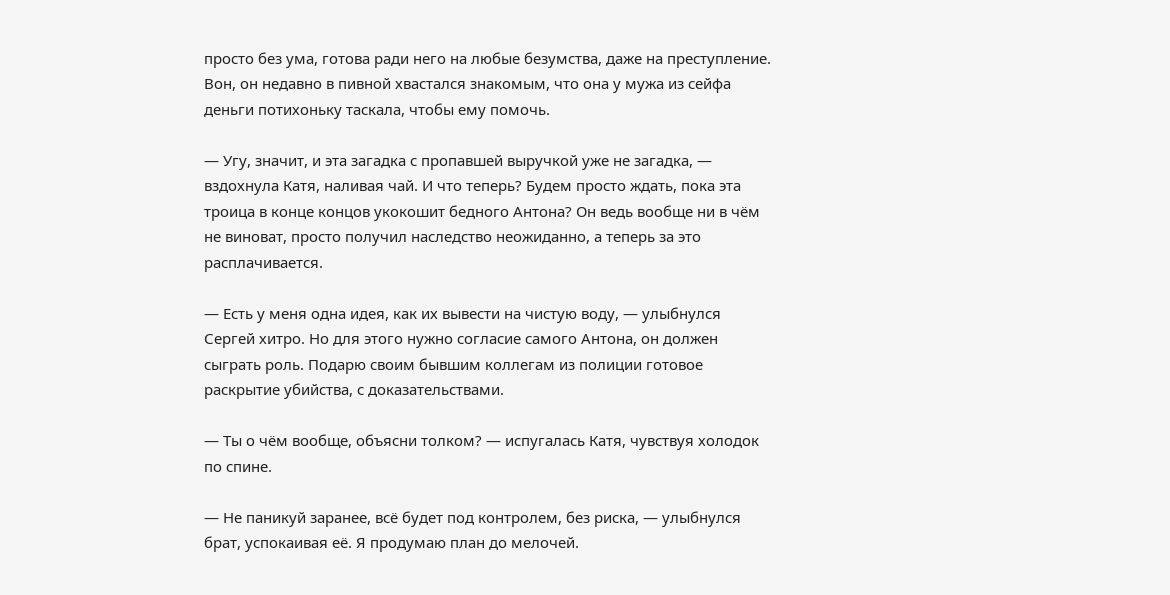просто без ума, готова ради него на любые безумства, даже на преступление. Вон, он недавно в пивной хвастался знакомым, что она у мужа из сейфа деньги потихоньку таскала, чтобы ему помочь.

— Угу, значит, и эта загадка с пропавшей выручкой уже не загадка, — вздохнула Катя, наливая чай. И что теперь? Будем просто ждать, пока эта троица в конце концов укокошит бедного Антона? Он ведь вообще ни в чём не виноват, просто получил наследство неожиданно, а теперь за это расплачивается.

— Есть у меня одна идея, как их вывести на чистую воду, — улыбнулся Сергей хитро. Но для этого нужно согласие самого Антона, он должен сыграть роль. Подарю своим бывшим коллегам из полиции готовое раскрытие убийства, с доказательствами.

— Ты о чём вообще, объясни толком? — испугалась Катя, чувствуя холодок по спине.

— Не паникуй заранее, всё будет под контролем, без риска, — улыбнулся брат, успокаивая её. Я продумаю план до мелочей.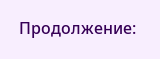Продолжение: